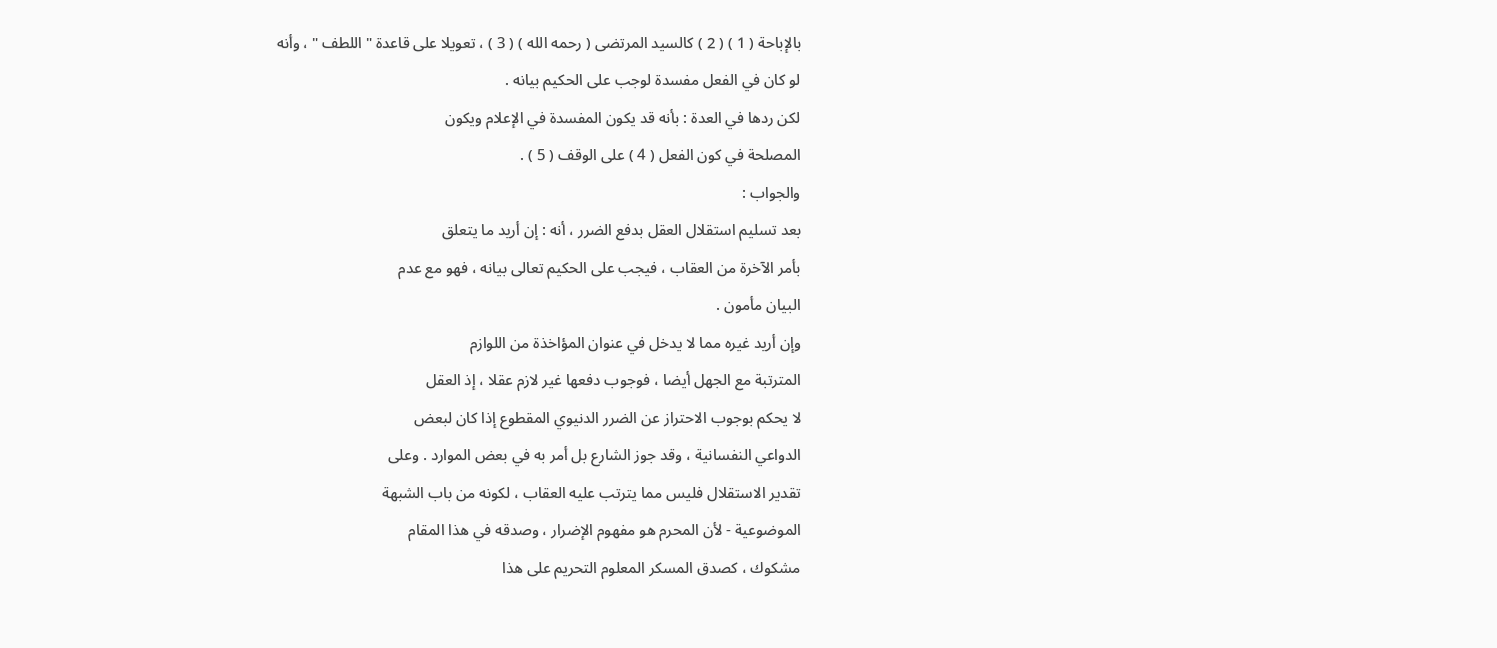بالإباحة ( 1 ) ( 2 ) كالسيد المرتضى ( رحمه الله ) ( 3 ) ، تعويلا على قاعدة " اللطف " ، وأنه
لو كان في الفعل مفسدة لوجب على الحكيم بيانه .
لكن ردها في العدة : بأنه قد يكون المفسدة في الإعلام ويكون
المصلحة في كون الفعل ( 4 ) على الوقف ( 5 ) .
والجواب :
بعد تسليم استقلال العقل بدفع الضرر ، أنه : إن أريد ما يتعلق
بأمر الآخرة من العقاب ، فيجب على الحكيم تعالى بيانه ، فهو مع عدم
البيان مأمون .
وإن أريد غيره مما لا يدخل في عنوان المؤاخذة من اللوازم
المترتبة مع الجهل أيضا ، فوجوب دفعها غير لازم عقلا ، إذ العقل
لا يحكم بوجوب الاحتراز عن الضرر الدنيوي المقطوع إذا كان لبعض
الدواعي النفسانية ، وقد جوز الشارع بل أمر به في بعض الموارد . وعلى
تقدير الاستقلال فليس مما يترتب عليه العقاب ، لكونه من باب الشبهة
الموضوعية - لأن المحرم هو مفهوم الإضرار ، وصدقه في هذا المقام
مشكوك ، كصدق المسكر المعلوم التحريم على هذا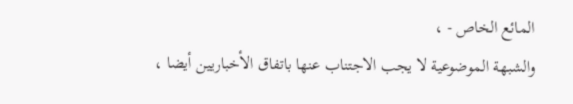المائع الخاص - ،
والشبهة الموضوعية لا يجب الاجتناب عنها باتفاق الأخباريين أيضا ،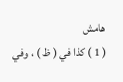هامش
( 1 ) كذا في ( ظ ) ، وفي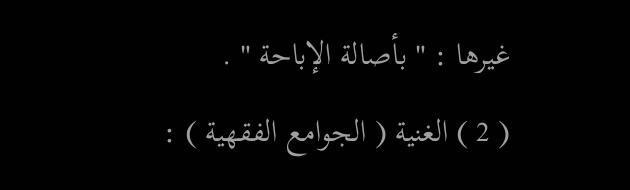غيرها : " بأصالة الإباحة " .
( 2 ) الغنية ( الجوامع الفقهية ) :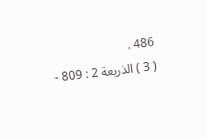486 .
( 3 ) الذريعة 2 : 809 -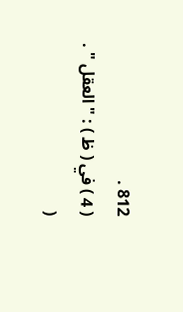812 .
( 4 ) في ( ظ ) : " العقل " .
(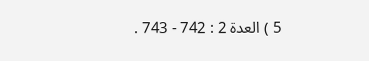5 ) العدة 2 : 742 - 743 .